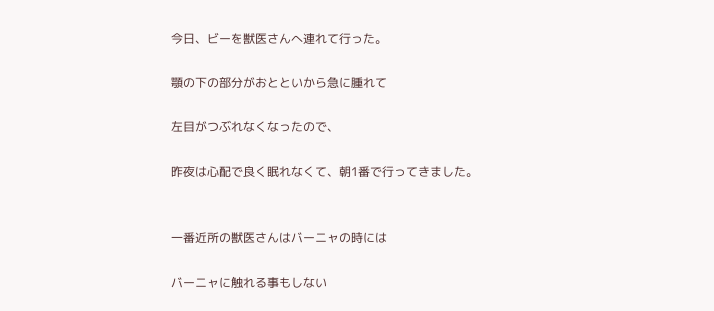今日、ビーを獣医さんへ連れて行った。

顎の下の部分がおとといから急に腫れて

左目がつぶれなくなったので、

昨夜は心配で良く眠れなくて、朝1番で行ってきました。


一番近所の獣医さんはバーニャの時には

バーニャに触れる事もしない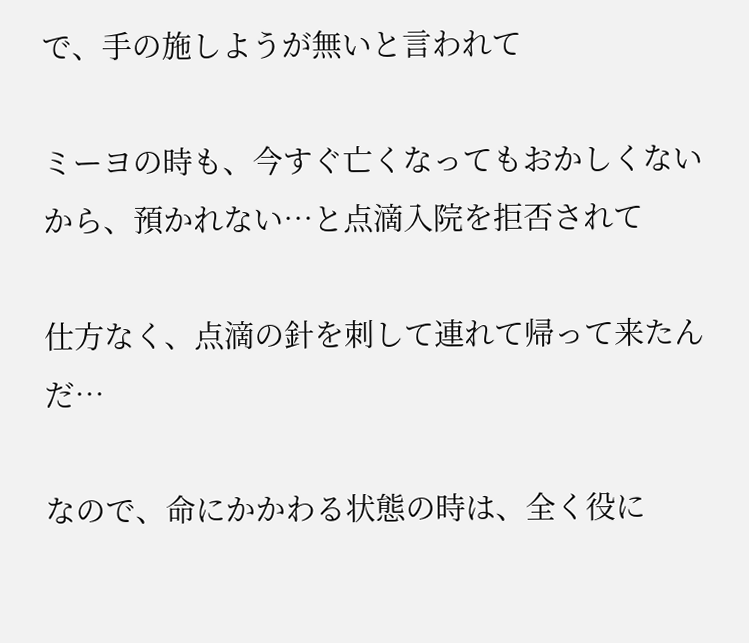で、手の施しようが無いと言われて

ミーヨの時も、今すぐ亡くなってもおかしくないから、預かれない…と点滴入院を拒否されて

仕方なく、点滴の針を刺して連れて帰って来たんだ…

なので、命にかかわる状態の時は、全く役に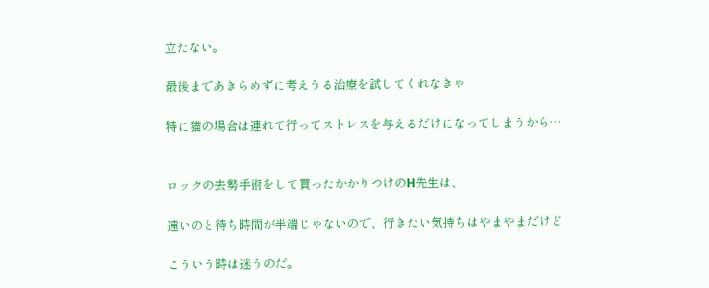立たない。

最後まであきらめずに考えうる治療を試してくれなきゃ

特に猫の場合は連れて行ってストレスを与えるだけになってしまうから…


ロックの去勢手術をして貰ったかかりつけのH先生は、

遠いのと待ち時間が半端じゃないので、行きたい気持ちはやまやまだけど

こういう時は迷うのだ。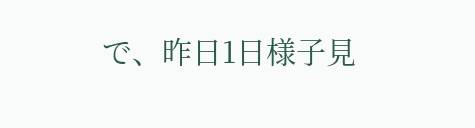で、昨日1日様子見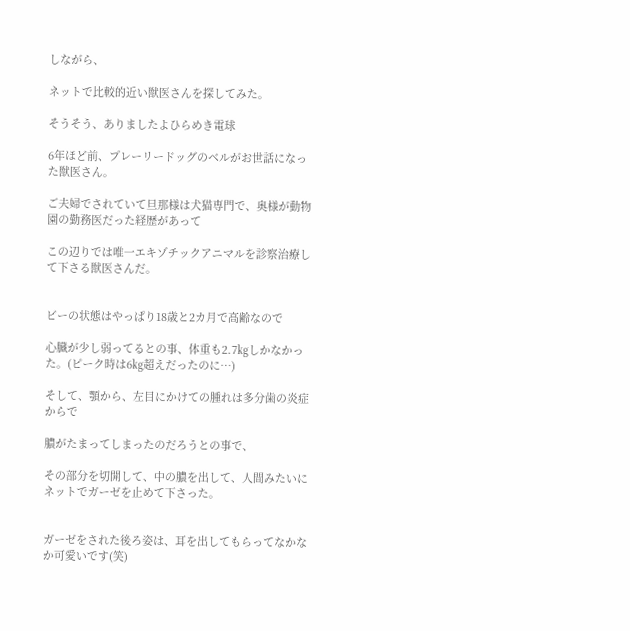しながら、

ネットで比較的近い獣医さんを探してみた。

そうそう、ありましたよひらめき電球

6年ほど前、プレーリードッグのベルがお世話になった獣医さん。

ご夫婦でされていて旦那様は犬猫専門で、奥様が動物園の勤務医だった経歴があって

この辺りでは唯一エキゾチックアニマルを診察治療して下さる獣医さんだ。


ビーの状態はやっぱり18歳と2カ月で高齢なので

心臓が少し弱ってるとの事、体重も2.7㎏しかなかった。(ピーク時は6㎏超えだったのに…)

そして、顎から、左目にかけての腫れは多分歯の炎症からで

膿がたまってしまったのだろうとの事で、

その部分を切開して、中の膿を出して、人間みたいにネットでガーゼを止めて下さった。


ガーゼをされた後ろ姿は、耳を出してもらってなかなか可愛いです(笑)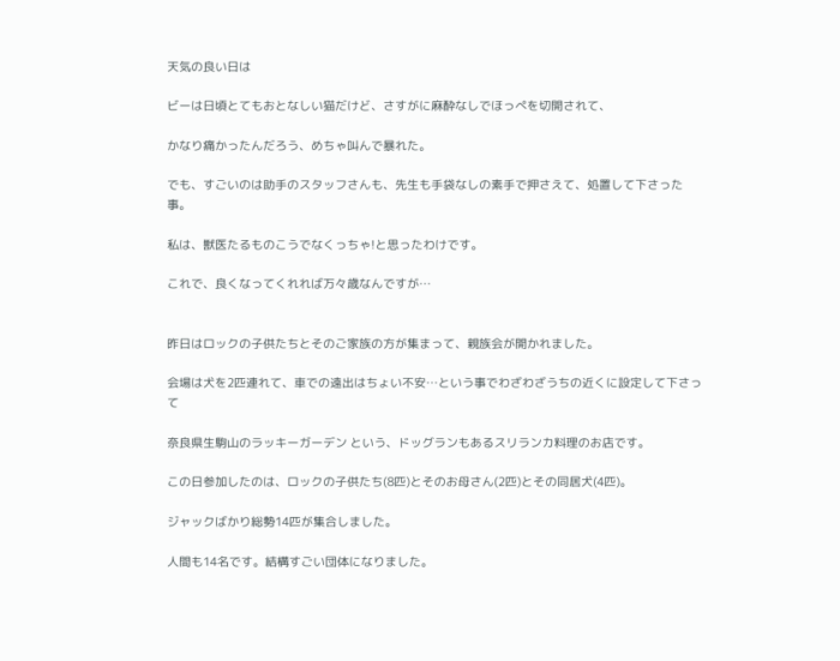天気の良い日は

ビーは日頃とてもおとなしい猫だけど、さすがに麻酔なしでほっぺを切開されて、

かなり痛かったんだろう、めちゃ叫んで暴れた。

でも、すごいのは助手のスタッフさんも、先生も手袋なしの素手で押さえて、処置して下さった事。

私は、獣医たるものこうでなくっちゃ!と思ったわけです。

これで、良くなってくれれば万々歳なんですが…


昨日はロックの子供たちとそのご家族の方が集まって、親族会が開かれました。

会場は犬を2匹連れて、車での遠出はちょい不安…という事でわざわざうちの近くに設定して下さって

奈良県生駒山のラッキーガーデン という、ドッグランもあるスリランカ料理のお店です。

この日参加したのは、ロックの子供たち(8匹)とそのお母さん(2匹)とその同居犬(4匹)。

ジャックばかり総勢14匹が集合しました。

人間も14名です。結構すごい団体になりました。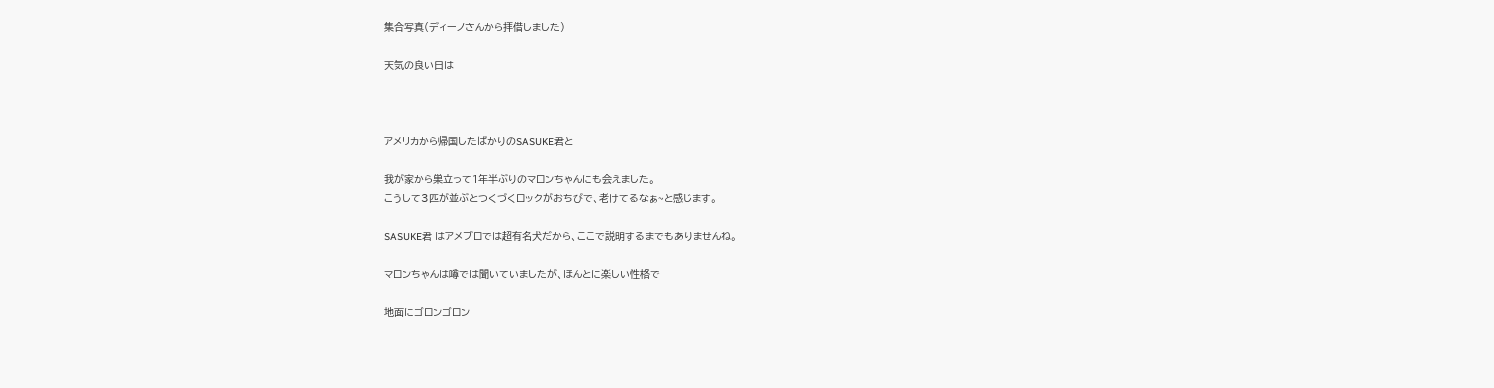集合写真(ディーノさんから拝借しました)

天気の良い日は



アメリカから帰国したばかりのSASUKE君と

我が家から巣立って1年半ぶりのマロンちゃんにも会えました。
こうして3匹が並ぶとつくづくロックがおちびで、老けてるなぁ~と感じます。

SASUKE君 はアメブロでは超有名犬だから、ここで説明するまでもありませんね。

マロンちゃんは噂では聞いていましたが、ほんとに楽しい性格で

地面にゴロンゴロン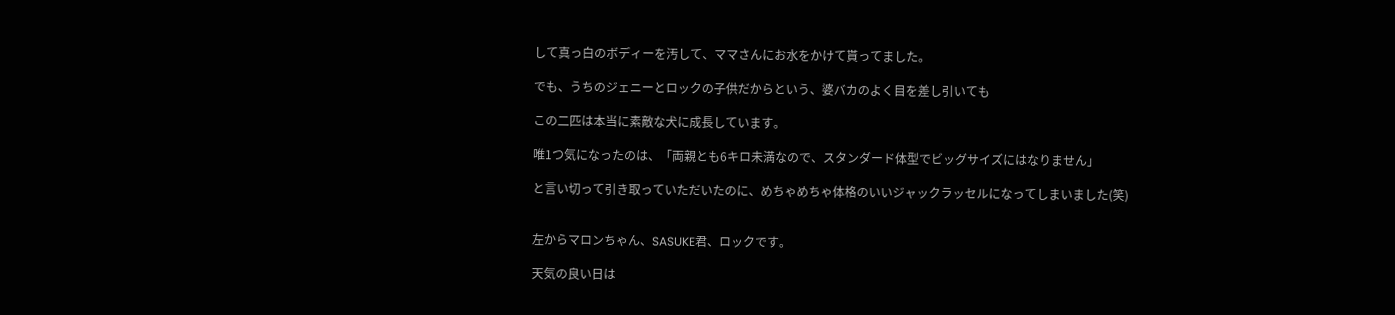して真っ白のボディーを汚して、ママさんにお水をかけて貰ってました。

でも、うちのジェニーとロックの子供だからという、婆バカのよく目を差し引いても

この二匹は本当に素敵な犬に成長しています。

唯1つ気になったのは、「両親とも6キロ未満なので、スタンダード体型でビッグサイズにはなりません」

と言い切って引き取っていただいたのに、めちゃめちゃ体格のいいジャックラッセルになってしまいました(笑)


左からマロンちゃん、SASUKE君、ロックです。

天気の良い日は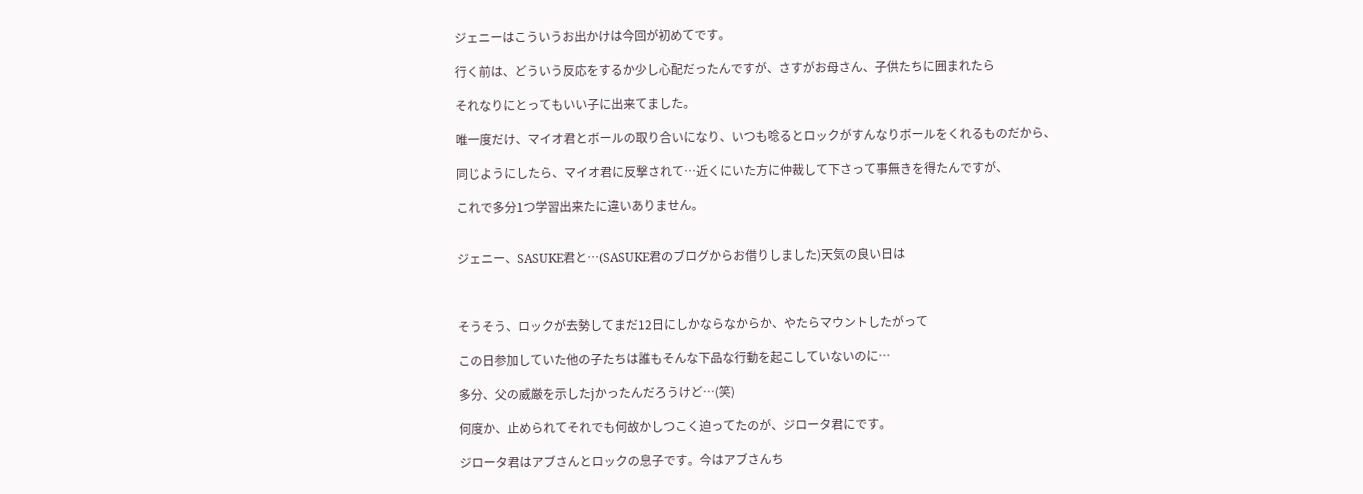ジェニーはこういうお出かけは今回が初めてです。

行く前は、どういう反応をするか少し心配だったんですが、さすがお母さん、子供たちに囲まれたら

それなりにとってもいい子に出来てました。

唯一度だけ、マイオ君とボールの取り合いになり、いつも唸るとロックがすんなりボールをくれるものだから、

同じようにしたら、マイオ君に反撃されて…近くにいた方に仲裁して下さって事無きを得たんですが、

これで多分1つ学習出来たに違いありません。


ジェニー、SASUKE君と…(SASUKE君のブログからお借りしました)天気の良い日は



そうそう、ロックが去勢してまだ12日にしかならなからか、やたらマウントしたがって

この日参加していた他の子たちは誰もそんな下品な行動を起こしていないのに…

多分、父の威厳を示したjかったんだろうけど…(笑)

何度か、止められてそれでも何故かしつこく迫ってたのが、ジロータ君にです。

ジロータ君はアブさんとロックの息子です。今はアブさんち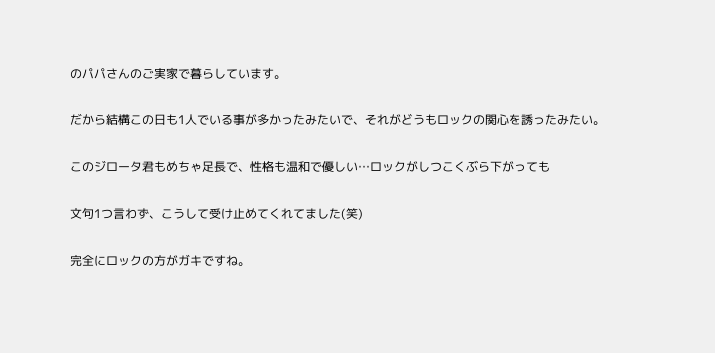のパパさんのご実家で暮らしています。

だから結構この日も1人でいる事が多かったみたいで、それがどうもロックの関心を誘ったみたい。

このジロータ君もめちゃ足長で、性格も温和で優しい…ロックがしつこくぶら下がっても

文句1つ言わず、こうして受け止めてくれてました(笑)

完全にロックの方がガキですね。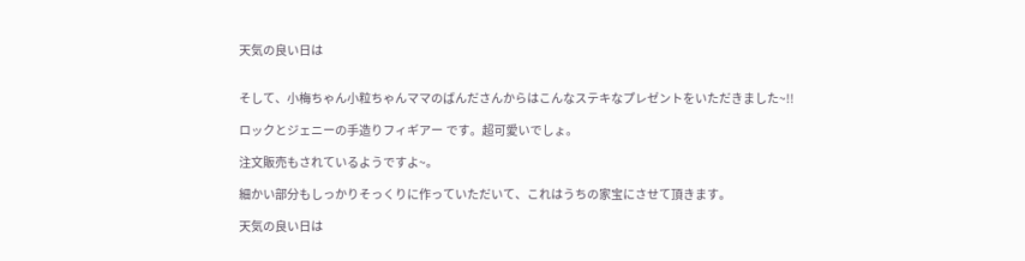天気の良い日は


そして、小梅ちゃん小粒ちゃんママのばんださんからはこんなステキなプレゼントをいただきました~!!

ロックとジェニーの手造りフィギアー です。超可愛いでしょ。

注文販売もされているようですよ~。

細かい部分もしっかりそっくりに作っていただいて、これはうちの家宝にさせて頂きます。

天気の良い日は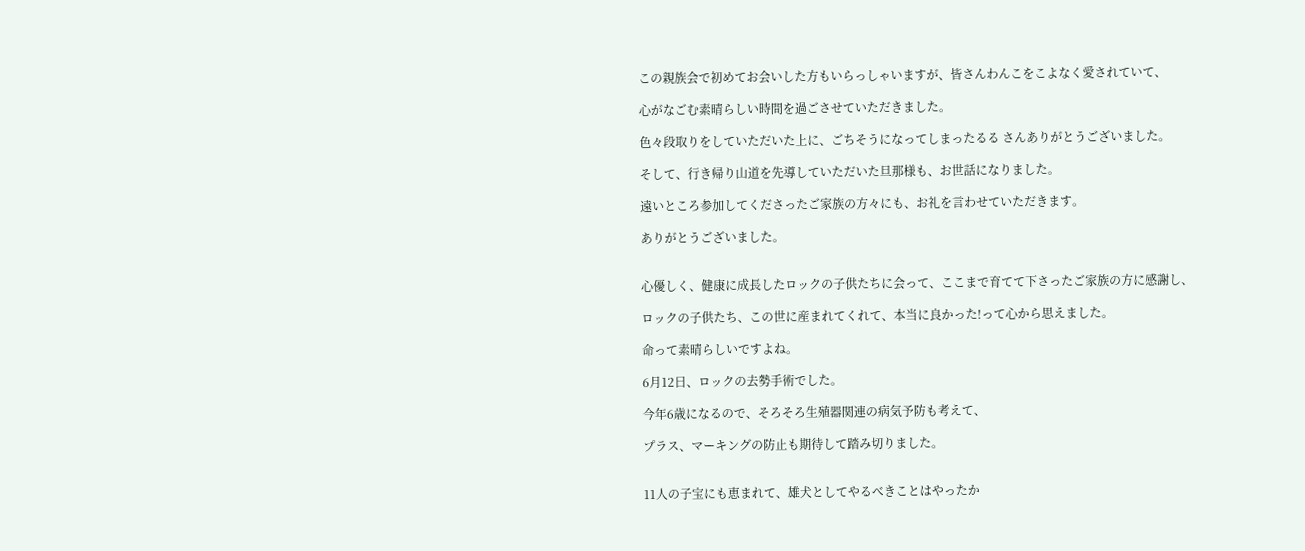この親族会で初めてお会いした方もいらっしゃいますが、皆さんわんこをこよなく愛されていて、

心がなごむ素晴らしい時間を過ごさせていただきました。

色々段取りをしていただいた上に、ごちそうになってしまったるる さんありがとうございました。

そして、行き帰り山道を先導していただいた旦那様も、お世話になりました。

遠いところ参加してくださったご家族の方々にも、お礼を言わせていただきます。

ありがとうございました。


心優しく、健康に成長したロックの子供たちに会って、ここまで育てて下さったご家族の方に感謝し、

ロックの子供たち、この世に産まれてくれて、本当に良かった!って心から思えました。

命って素晴らしいですよね。

6月12日、ロックの去勢手術でした。

今年6歳になるので、そろそろ生殖器関連の病気予防も考えて、

プラス、マーキングの防止も期待して踏み切りました。


11人の子宝にも恵まれて、雄犬としてやるべきことはやったか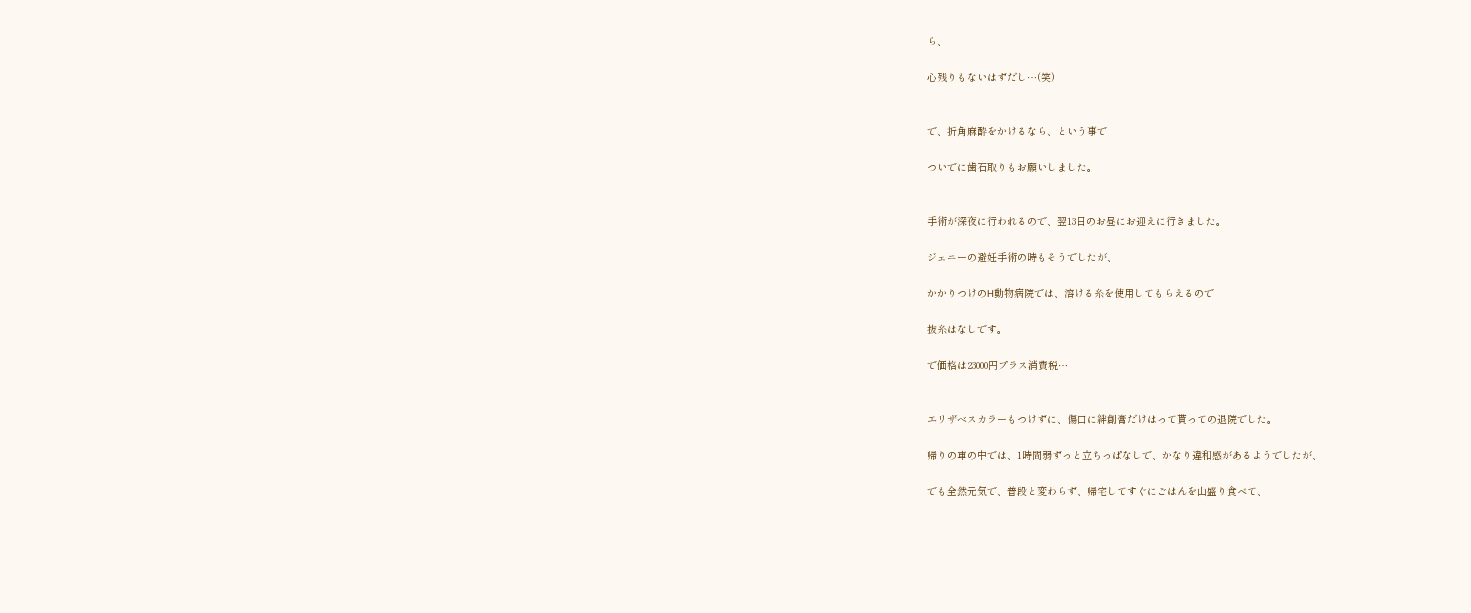ら、

心残りもないはずだし…(笑)


で、折角麻酔をかけるなら、という事で

ついでに歯石取りもお願いしました。


手術が深夜に行われるので、翌13日のお昼にお迎えに行きました。

ジェニーの避妊手術の時もそうでしたが、

かかりつけのH動物病院では、溶ける糸を使用してもらえるので

抜糸はなしです。

で価格は23000円プラス消費税…


エリザベスカラーもつけずに、傷口に絆創膏だけはって貰っての退院でした。

帰りの車の中では、1時間弱ずっと立ちっぱなしで、かなり違和感があるようでしたが、

でも全然元気で、普段と変わらず、帰宅してすぐにごはんを山盛り食べて、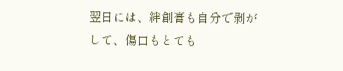翌日には、絆創膏も自分で剥がして、傷口もとても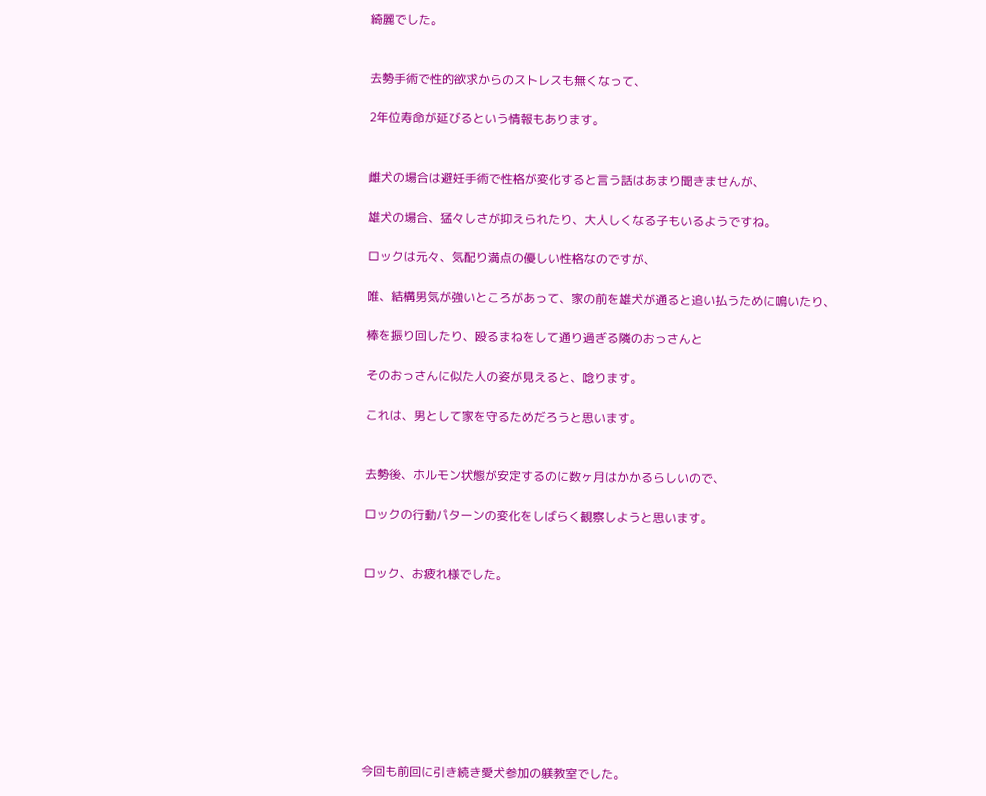綺麗でした。


去勢手術で性的欲求からのストレスも無くなって、

2年位寿命が延びるという情報もあります。


雌犬の場合は避妊手術で性格が変化すると言う話はあまり聞きませんが、

雄犬の場合、猛々しさが抑えられたり、大人しくなる子もいるようですね。

ロックは元々、気配り満点の優しい性格なのですが、

唯、結構男気が強いところがあって、家の前を雄犬が通ると追い払うために鳴いたり、

棒を振り回したり、殴るまねをして通り過ぎる隣のおっさんと

そのおっさんに似た人の姿が見えると、唸ります。

これは、男として家を守るためだろうと思います。


去勢後、ホルモン状態が安定するのに数ヶ月はかかるらしいので、

ロックの行動パターンの変化をしばらく観察しようと思います。


ロック、お疲れ様でした。









今回も前回に引き続き愛犬参加の躾教室でした。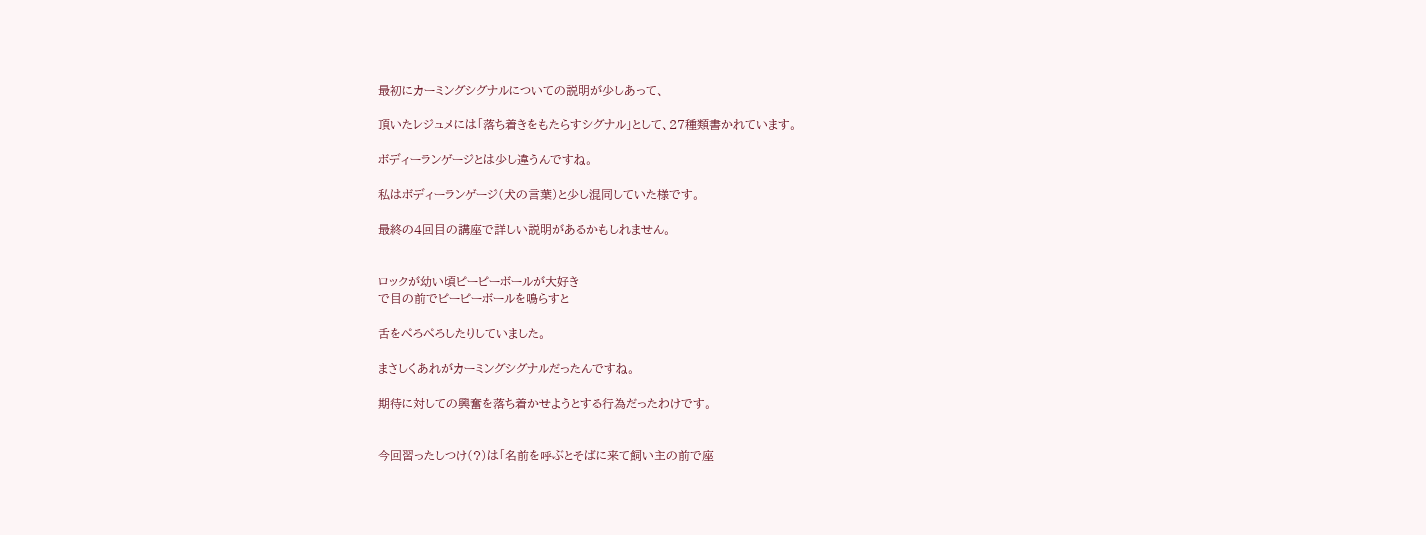最初にカーミングシグナルについての説明が少しあって、

頂いたレジュメには「落ち着きをもたらすシグナル」として、27種類書かれています。

ボディーランゲージとは少し違うんですね。

私はボディーランゲージ(犬の言葉)と少し混同していた様です。

最終の4回目の講座で詳しい説明があるかもしれません。


ロックが幼い頃ピーピーボールが大好き
で目の前でピーピーボールを鳴らすと

舌をぺろぺろしたりしていました。

まさしくあれがカーミングシグナルだったんですね。

期待に対しての興奮を落ち着かせようとする行為だったわけです。


今回習ったしつけ(?)は「名前を呼ぶとそばに来て飼い主の前で座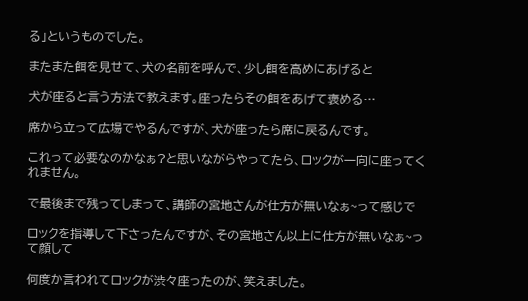る」というものでした。

またまた餌を見せて、犬の名前を呼んで、少し餌を高めにあげると

犬が座ると言う方法で教えます。座ったらその餌をあげて褒める…

席から立って広場でやるんですが、犬が座ったら席に戻るんです。

これって必要なのかなぁ?と思いながらやってたら、ロックが一向に座ってくれません。

で最後まで残ってしまって、講師の宮地さんが仕方が無いなぁ~って感じで

ロックを指導して下さったんですが、その宮地さん以上に仕方が無いなぁ~って顔して

何度か言われてロックが渋々座ったのが、笑えました。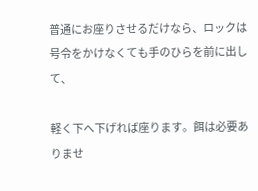普通にお座りさせるだけなら、ロックは号令をかけなくても手のひらを前に出して、

軽く下へ下げれば座ります。餌は必要ありませ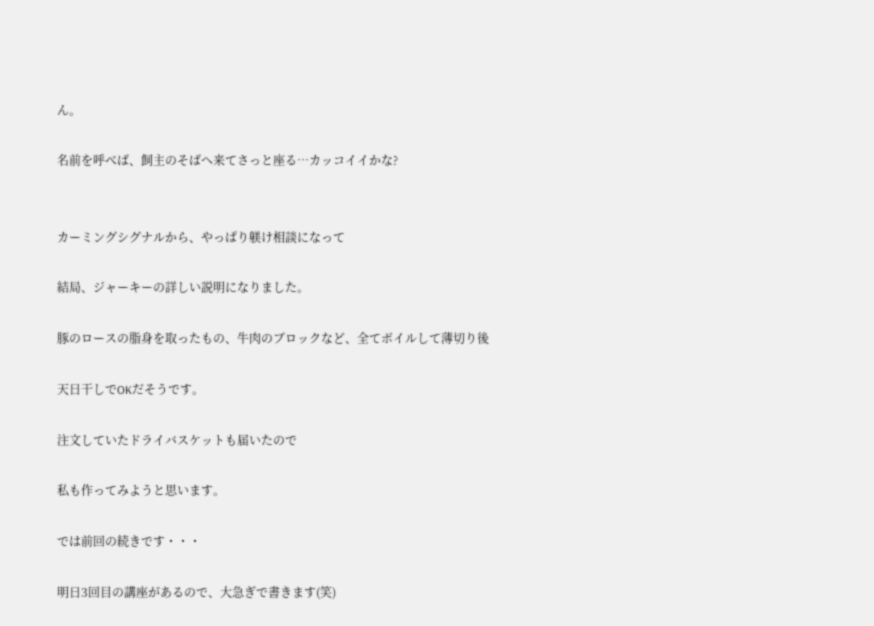ん。

名前を呼べば、飼主のそばへ来てさっと座る…カッコイイかな?


カーミングシグナルから、やっぱり躾け相談になって

結局、ジャーキーの詳しい説明になりました。

豚のロースの脂身を取ったもの、牛肉のブロックなど、全てボイルして薄切り後

天日干しでOKだそうです。

注文していたドライバスケットも届いたので

私も作ってみようと思います。

では前回の続きです・・・

明日3回目の講座があるので、大急ぎで書きます(笑)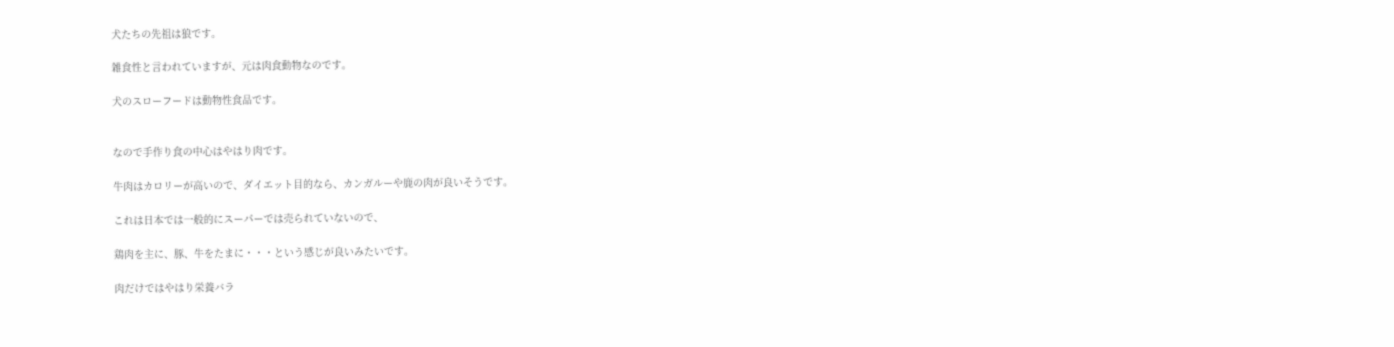犬たちの先祖は狼です。

雑食性と言われていますが、元は肉食動物なのです。

犬のスローフードは動物性食品です。


なので手作り食の中心はやはり肉です。

牛肉はカロリーが高いので、ダイエット目的なら、カンガルーや鹿の肉が良いそうです。

これは日本では一般的にスーパーでは売られていないので、

鶏肉を主に、豚、牛をたまに・・・という感じが良いみたいです。

肉だけではやはり栄養バラ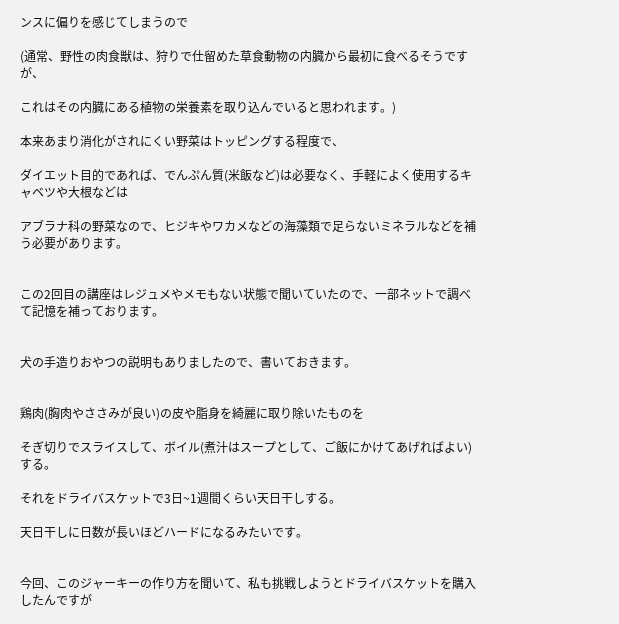ンスに偏りを感じてしまうので

(通常、野性の肉食獣は、狩りで仕留めた草食動物の内臓から最初に食べるそうですが、

これはその内臓にある植物の栄養素を取り込んでいると思われます。)

本来あまり消化がされにくい野菜はトッピングする程度で、

ダイエット目的であれば、でんぷん質(米飯など)は必要なく、手軽によく使用するキャベツや大根などは

アブラナ科の野菜なので、ヒジキやワカメなどの海藻類で足らないミネラルなどを補う必要があります。


この2回目の講座はレジュメやメモもない状態で聞いていたので、一部ネットで調べて記憶を補っております。


犬の手造りおやつの説明もありましたので、書いておきます。


鶏肉(胸肉やささみが良い)の皮や脂身を綺麗に取り除いたものを

そぎ切りでスライスして、ボイル(煮汁はスープとして、ご飯にかけてあげればよい)する。

それをドライバスケットで3日~1週間くらい天日干しする。

天日干しに日数が長いほどハードになるみたいです。


今回、このジャーキーの作り方を聞いて、私も挑戦しようとドライバスケットを購入したんですが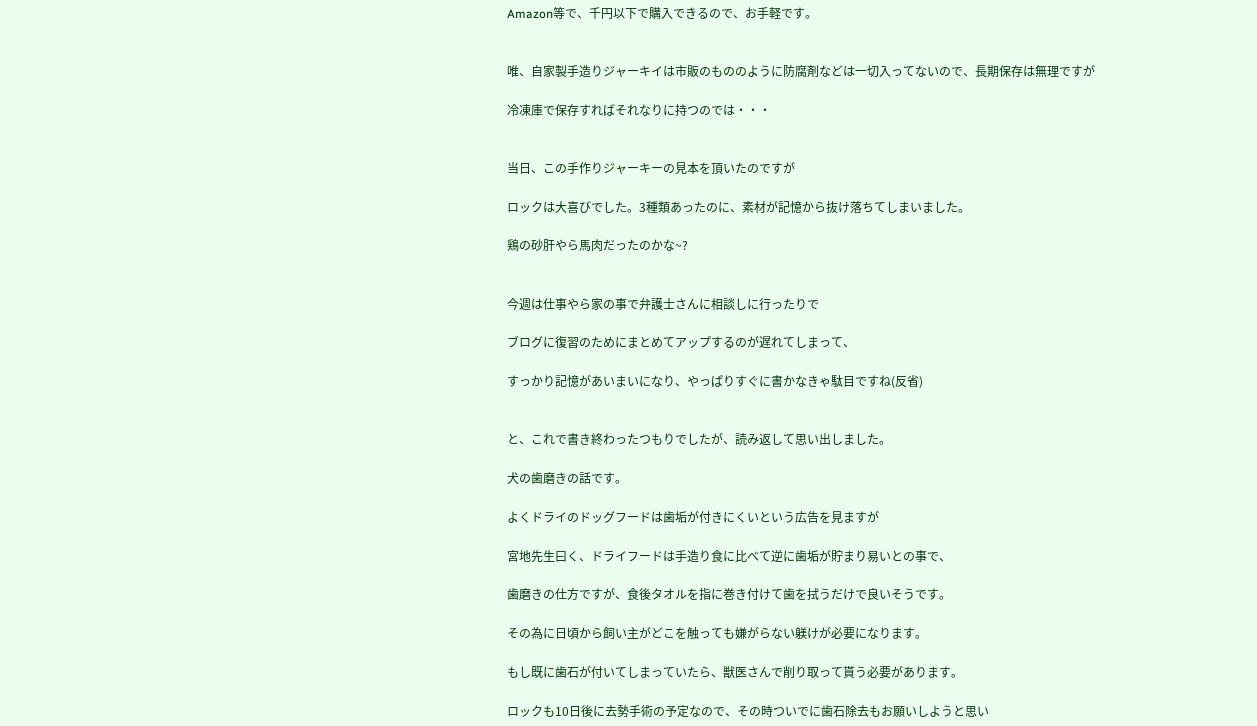Amazon等で、千円以下で購入できるので、お手軽です。


唯、自家製手造りジャーキイは市販のもののように防腐剤などは一切入ってないので、長期保存は無理ですが

冷凍庫で保存すればそれなりに持つのでは・・・


当日、この手作りジャーキーの見本を頂いたのですが

ロックは大喜びでした。3種類あったのに、素材が記憶から抜け落ちてしまいました。

鶏の砂肝やら馬肉だったのかな~?


今週は仕事やら家の事で弁護士さんに相談しに行ったりで

ブログに復習のためにまとめてアップするのが遅れてしまって、

すっかり記憶があいまいになり、やっぱりすぐに書かなきゃ駄目ですね(反省)


と、これで書き終わったつもりでしたが、読み返して思い出しました。

犬の歯磨きの話です。

よくドライのドッグフードは歯垢が付きにくいという広告を見ますが

宮地先生曰く、ドライフードは手造り食に比べて逆に歯垢が貯まり易いとの事で、

歯磨きの仕方ですが、食後タオルを指に巻き付けて歯を拭うだけで良いそうです。

その為に日頃から飼い主がどこを触っても嫌がらない躾けが必要になります。

もし既に歯石が付いてしまっていたら、獣医さんで削り取って貰う必要があります。

ロックも10日後に去勢手術の予定なので、その時ついでに歯石除去もお願いしようと思い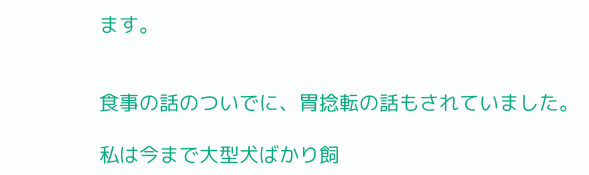ます。


食事の話のついでに、胃捻転の話もされていました。

私は今まで大型犬ばかり飼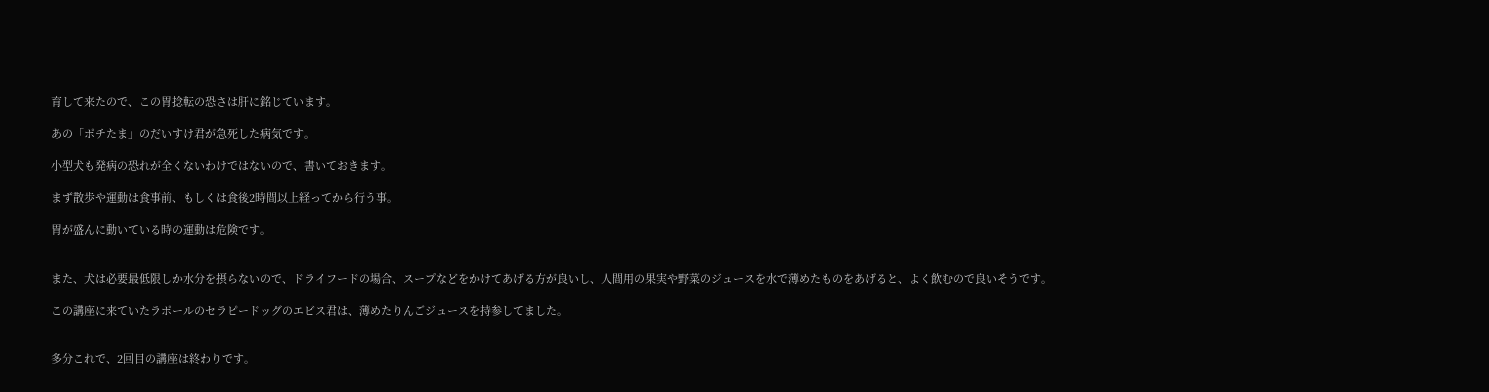育して来たので、この胃捻転の恐さは肝に銘じています。

あの「ポチたま」のだいすけ君が急死した病気です。

小型犬も発病の恐れが全くないわけではないので、書いておきます。

まず散歩や運動は食事前、もしくは食後2時間以上経ってから行う事。

胃が盛んに動いている時の運動は危険です。


また、犬は必要最低限しか水分を摂らないので、ドライフードの場合、スープなどをかけてあげる方が良いし、人間用の果実や野菜のジュースを水で薄めたものをあげると、よく飲むので良いそうです。

この講座に来ていたラポールのセラピードッグのエビス君は、薄めたりんごジュースを持参してました。


多分これで、2回目の講座は終わりです。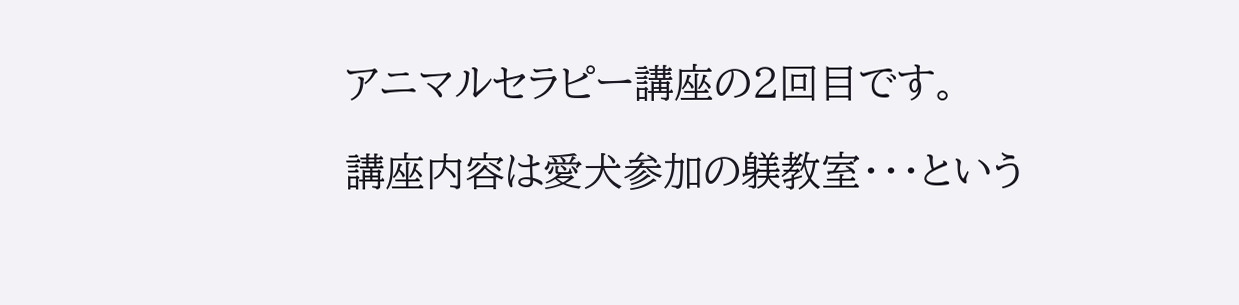アニマルセラピー講座の2回目です。

講座内容は愛犬参加の躾教室・・・という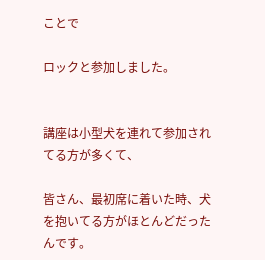ことで

ロックと参加しました。


講座は小型犬を連れて参加されてる方が多くて、

皆さん、最初席に着いた時、犬を抱いてる方がほとんどだったんです。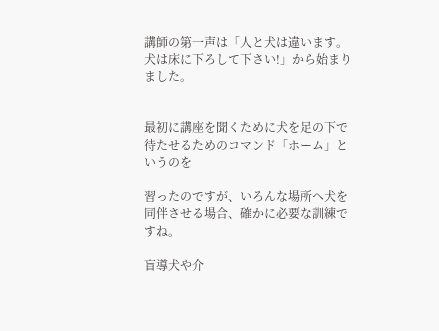講師の第一声は「人と犬は違います。犬は床に下ろして下さい!」から始まりました。


最初に講座を聞くために犬を足の下で待たせるためのコマンド「ホーム」というのを

習ったのですが、いろんな場所へ犬を同伴させる場合、確かに必要な訓練ですね。

盲導犬や介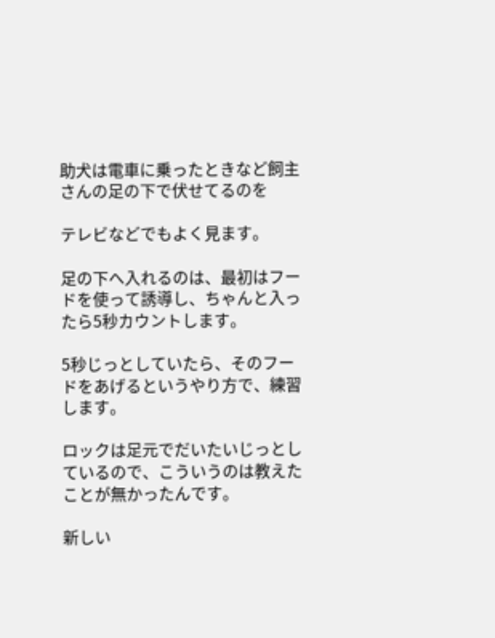助犬は電車に乗ったときなど飼主さんの足の下で伏せてるのを

テレビなどでもよく見ます。

足の下へ入れるのは、最初はフードを使って誘導し、ちゃんと入ったら5秒カウントします。

5秒じっとしていたら、そのフードをあげるというやり方で、練習します。

ロックは足元でだいたいじっとしているので、こういうのは教えたことが無かったんです。

新しい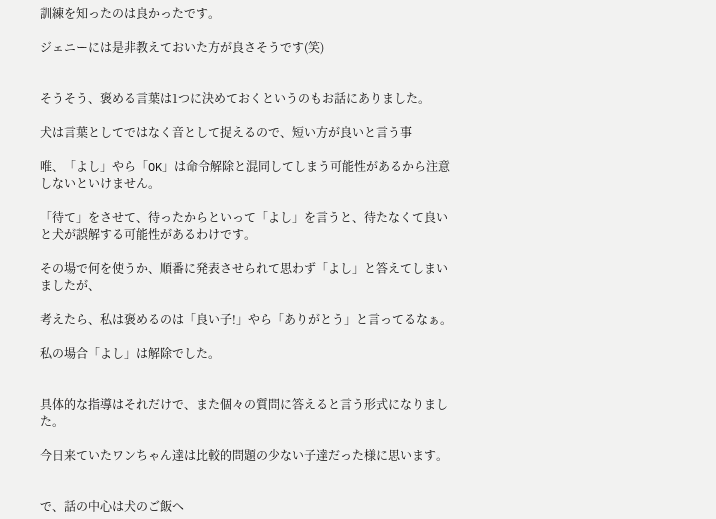訓練を知ったのは良かったです。

ジェニーには是非教えておいた方が良さそうです(笑)


そうそう、褒める言葉は1つに決めておくというのもお話にありました。

犬は言葉としてではなく音として捉えるので、短い方が良いと言う事

唯、「よし」やら「OK」は命令解除と混同してしまう可能性があるから注意しないといけません。

「待て」をさせて、待ったからといって「よし」を言うと、待たなくて良いと犬が誤解する可能性があるわけです。

その場で何を使うか、順番に発表させられて思わず「よし」と答えてしまいましたが、

考えたら、私は褒めるのは「良い子!」やら「ありがとう」と言ってるなぁ。

私の場合「よし」は解除でした。


具体的な指導はそれだけで、また個々の質問に答えると言う形式になりました。

今日来ていたワンちゃん達は比較的問題の少ない子達だった様に思います。


で、話の中心は犬のご飯へ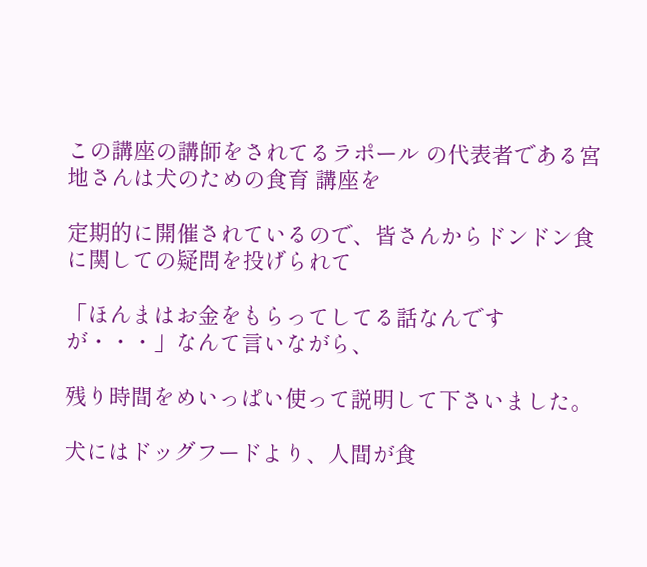この講座の講師をされてるラポール の代表者である宮地さんは犬のための食育 講座を

定期的に開催されているので、皆さんからドンドン食に関しての疑問を投げられて

「ほんまはお金をもらってしてる話なんですが・・・」なんて言いながら、

残り時間をめいっぱい使って説明して下さいました。

犬にはドッグフードより、人間が食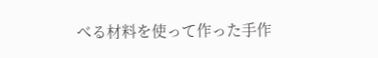べる材料を使って作った手作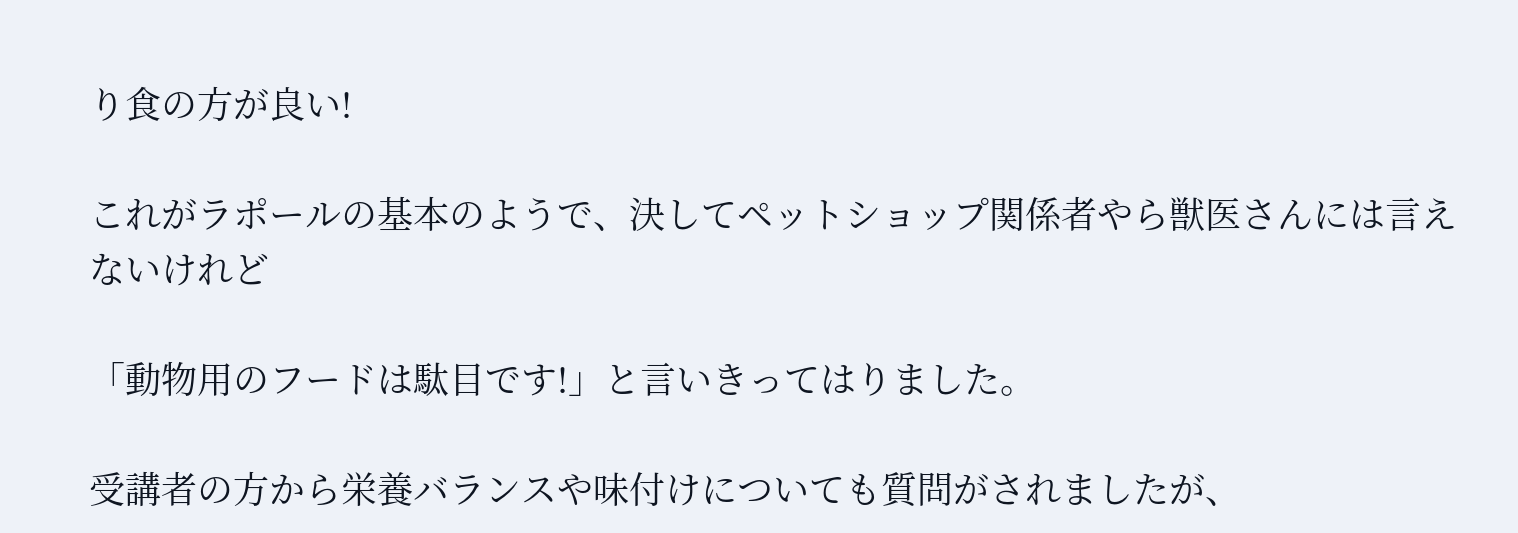り食の方が良い!

これがラポールの基本のようで、決してペットショップ関係者やら獣医さんには言えないけれど

「動物用のフードは駄目です!」と言いきってはりました。

受講者の方から栄養バランスや味付けについても質問がされましたが、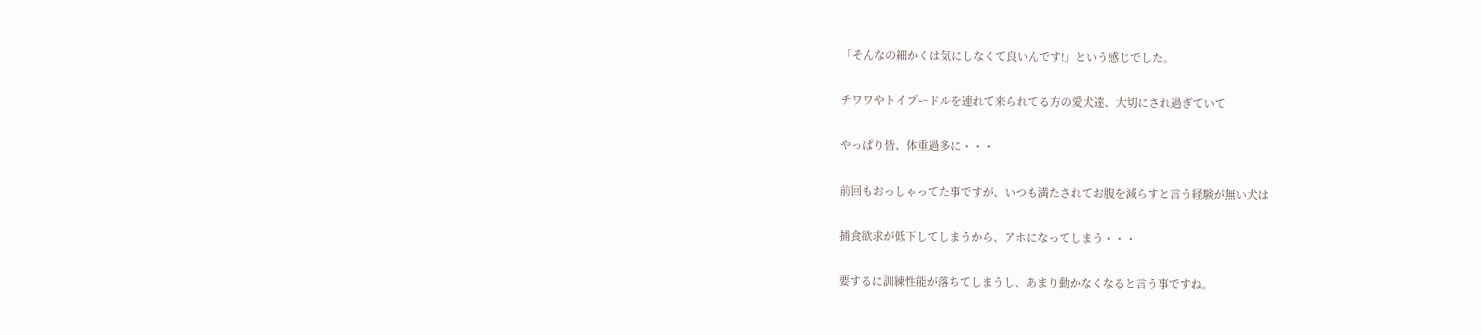「そんなの細かくは気にしなくて良いんです!」という感じでした。

チワワやトイプードルを連れて来られてる方の愛犬達、大切にされ過ぎていて

やっぱり皆、体重過多に・・・

前回もおっしゃってた事ですが、いつも満たされてお腹を減らすと言う経験が無い犬は

捕食欲求が低下してしまうから、アホになってしまう・・・

要するに訓練性能が落ちてしまうし、あまり動かなくなると言う事ですね。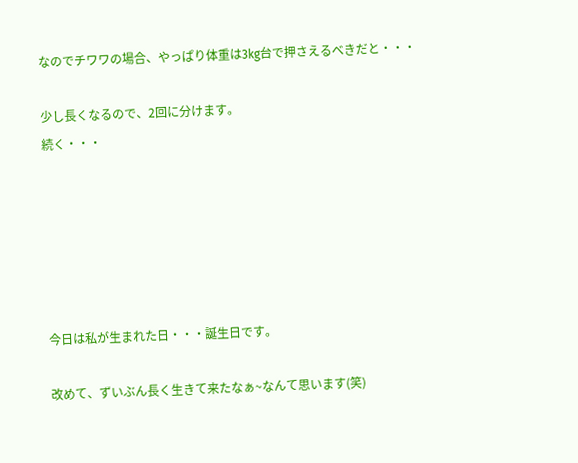なのでチワワの場合、やっぱり体重は3kg台で押さえるべきだと・・・

少し長くなるので、2回に分けます。
続く・・・






今日は私が生まれた日・・・誕生日です。

改めて、ずいぶん長く生きて来たなぁ~なんて思います(笑)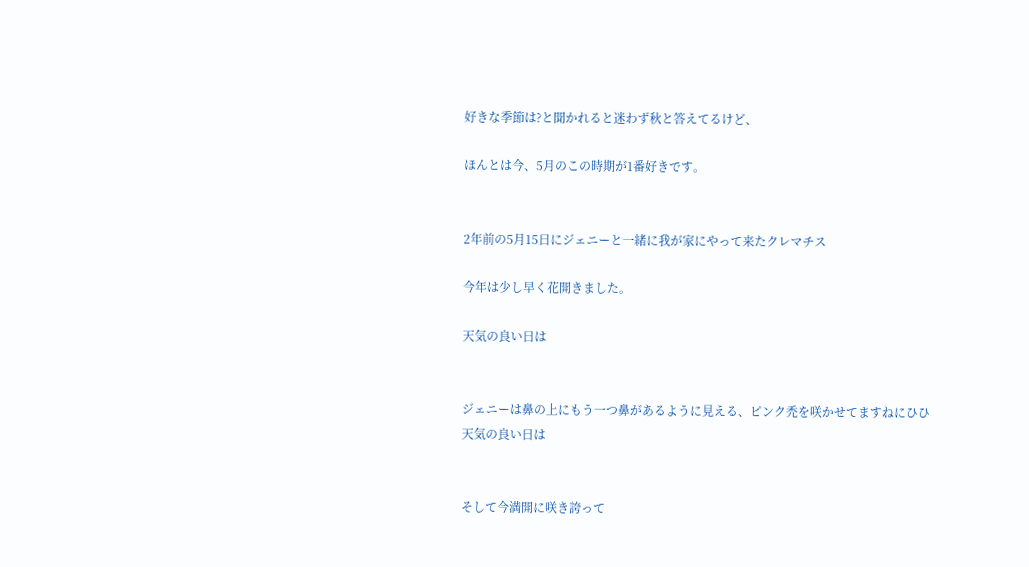好きな季節は?と聞かれると迷わず秋と答えてるけど、

ほんとは今、5月のこの時期が1番好きです。


2年前の5月15日にジェニーと一緒に我が家にやって来たクレマチス

今年は少し早く花開きました。

天気の良い日は


ジェニーは鼻の上にもう一つ鼻があるように見える、ピンク禿を咲かせてますねにひひ
天気の良い日は


そして今満開に咲き誇って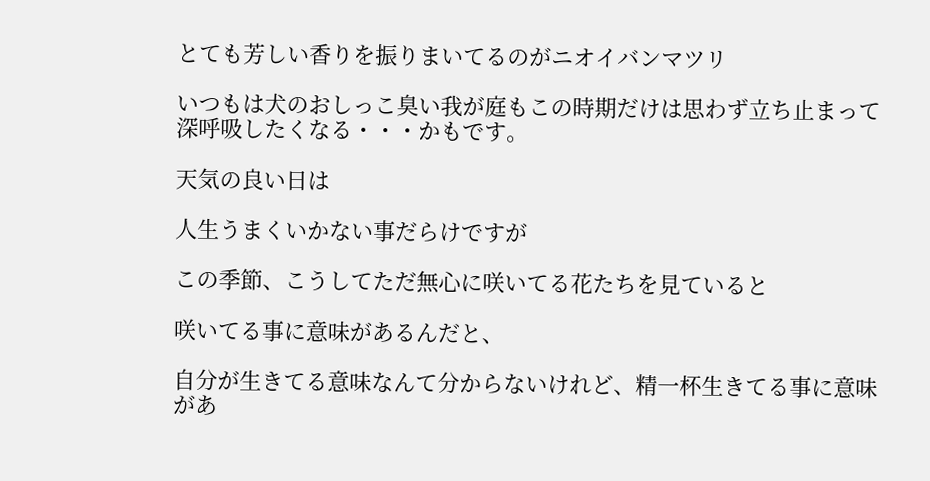とても芳しい香りを振りまいてるのがニオイバンマツリ

いつもは犬のおしっこ臭い我が庭もこの時期だけは思わず立ち止まって深呼吸したくなる・・・かもです。

天気の良い日は

人生うまくいかない事だらけですが

この季節、こうしてただ無心に咲いてる花たちを見ていると

咲いてる事に意味があるんだと、

自分が生きてる意味なんて分からないけれど、精一杯生きてる事に意味があ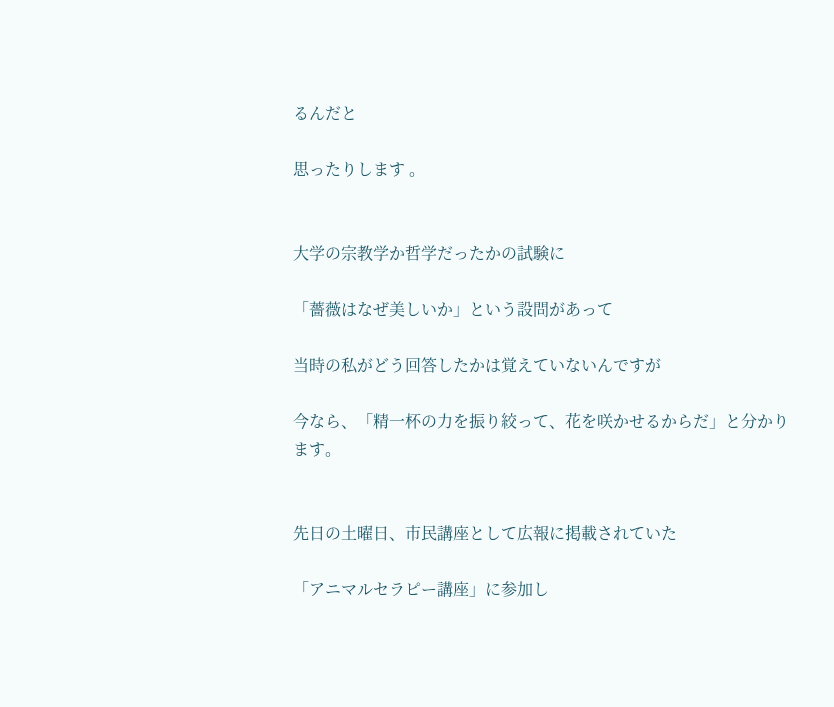るんだと

思ったりします 。


大学の宗教学か哲学だったかの試験に

「薔薇はなぜ美しいか」という設問があって

当時の私がどう回答したかは覚えていないんですが

今なら、「精一杯の力を振り絞って、花を咲かせるからだ」と分かります。


先日の土曜日、市民講座として広報に掲載されていた

「アニマルセラピー講座」に参加し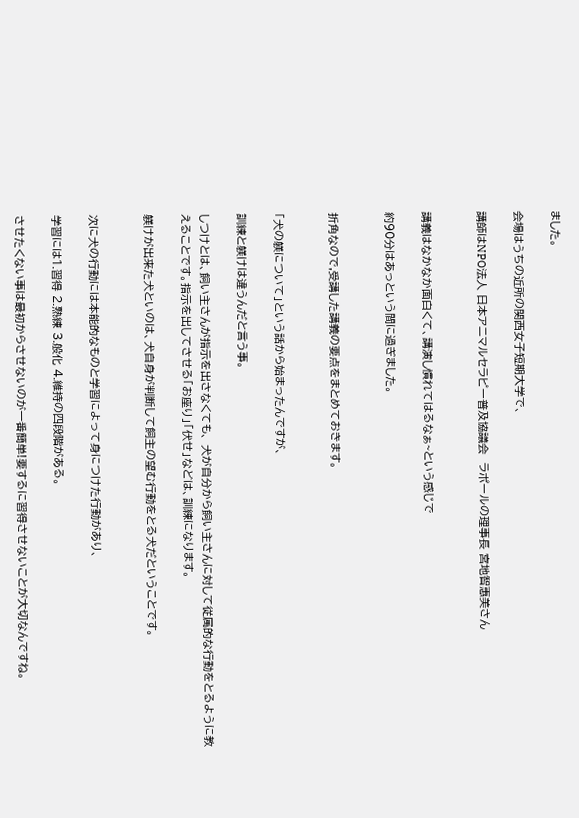ました。

会場はうちの近所の関西女子短期大学で、

講師はNPO法人 日本アニマルセラピー普及協議会  ラポールの理事長 宮地智惠美さん


講義はなかなか面白くて、講演し慣れてはるなぁ~という感じで

約90分はあっという間に過ぎました。


折角なので,受講した講義の要点をまとめておきます。


「犬の躾について」という話から始まったんですが、

訓練と躾けは違うんだと言う事。

しつけとは、飼い主さんが指示を出さなくても、 犬が自分から飼い主さんに対して従属的な行動をとるように教えることです。指示を出してさせる「お座り」「伏せ」などは、訓練になります。

躾けが出来た犬といのは、犬自身が判断して飼主の望む行動をとる犬だということです。


次に犬の行動には本能的なものと学習によって身につけた行動があり、

学習には1.習得 2.熟練 3.般化 4.維持の四段階がある。

させたくない事は最初からさせないのが一番簡単!要するに習得させないことが大切なんですね。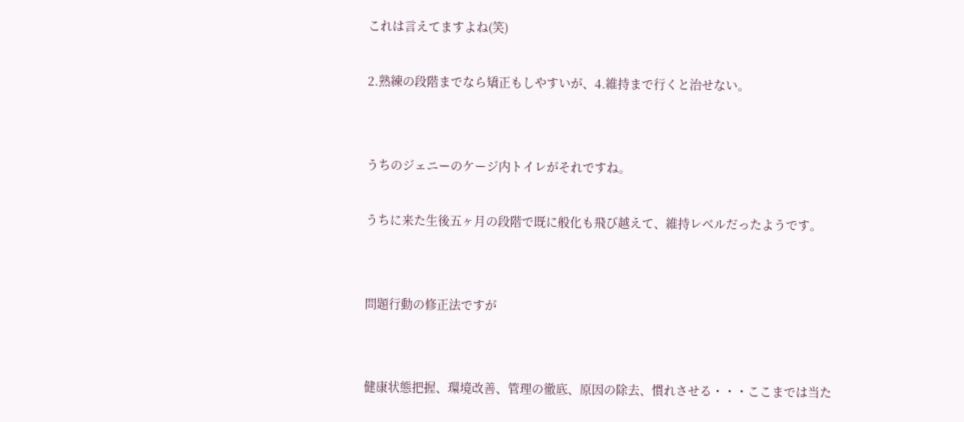これは言えてますよね(笑)

2.熟練の段階までなら矯正もしやすいが、4.維持まで行くと治せない。


うちのジェニーのケージ内トイレがそれですね。

うちに来た生後五ヶ月の段階で既に般化も飛び越えて、維持レベルだったようです。


問題行動の修正法ですが


健康状態把握、環境改善、管理の徹底、原因の除去、慣れさせる・・・ここまでは当た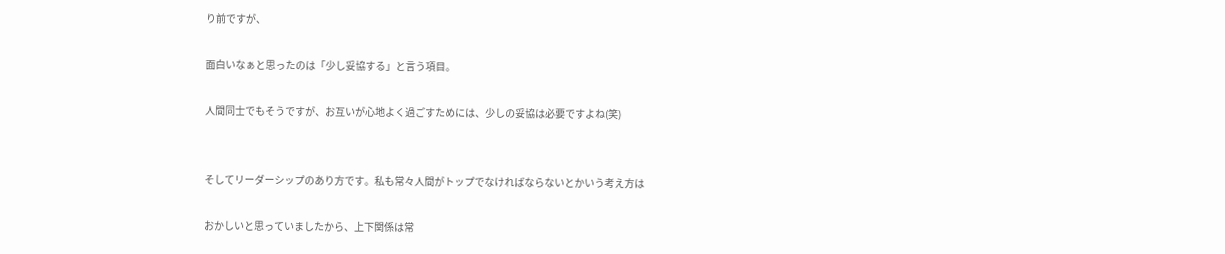り前ですが、

面白いなぁと思ったのは「少し妥協する」と言う項目。

人間同士でもそうですが、お互いが心地よく過ごすためには、少しの妥協は必要ですよね(笑)


そしてリーダーシップのあり方です。私も常々人間がトップでなければならないとかいう考え方は

おかしいと思っていましたから、上下関係は常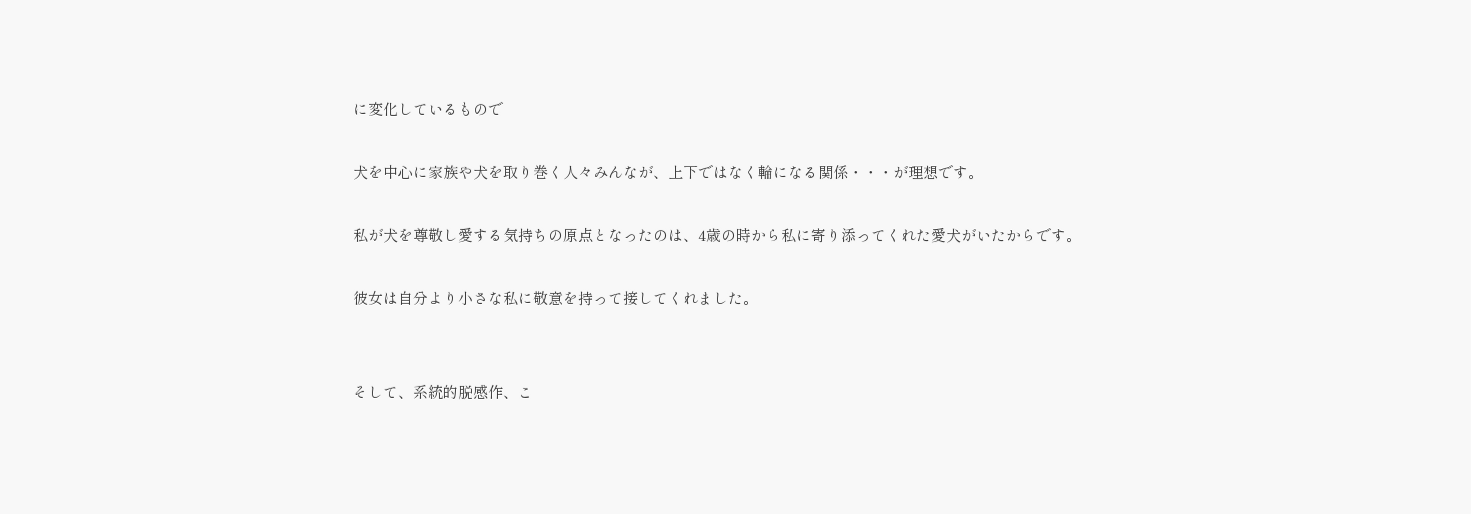に変化しているもので

犬を中心に家族や犬を取り巻く人々みんなが、上下ではなく輪になる関係・・・が理想です。

私が犬を尊敬し愛する気持ちの原点となったのは、4歳の時から私に寄り添ってくれた愛犬がいたからです。

彼女は自分より小さな私に敬意を持って接してくれました。


そして、系統的脱感作、こ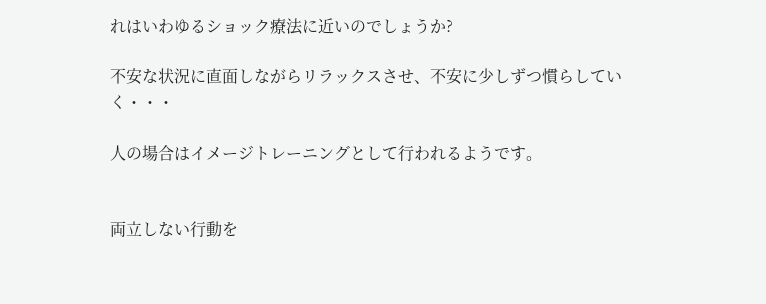れはいわゆるショック療法に近いのでしょうか?

不安な状況に直面しながらリラックスさせ、不安に少しずつ慣らしていく・・・

人の場合はイメージトレーニングとして行われるようです。


両立しない行動を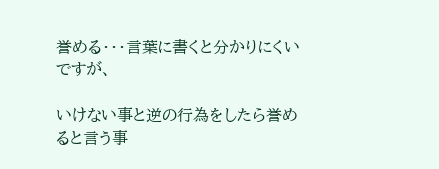誉める・・・言葉に書くと分かりにくいですが、

いけない事と逆の行為をしたら誉めると言う事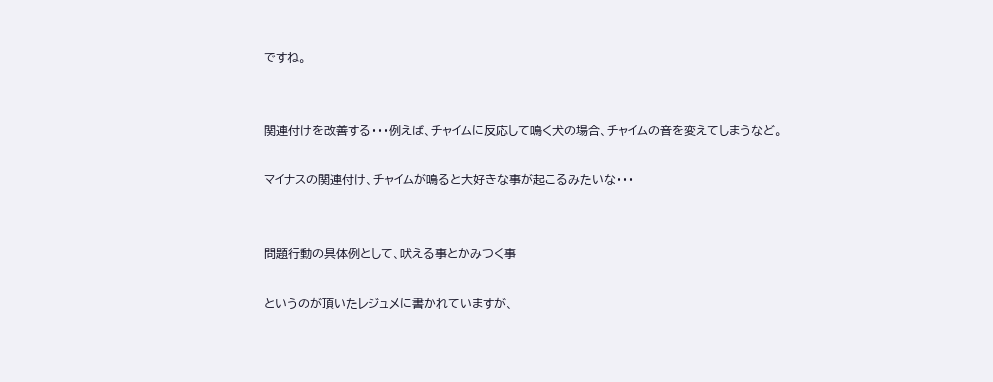ですね。


関連付けを改善する・・・例えば、チャイムに反応して鳴く犬の場合、チャイムの音を変えてしまうなど。

マイナスの関連付け、チャイムが鳴ると大好きな事が起こるみたいな・・・


問題行動の具体例として、吠える事とかみつく事

というのが頂いたレジュメに書かれていますが、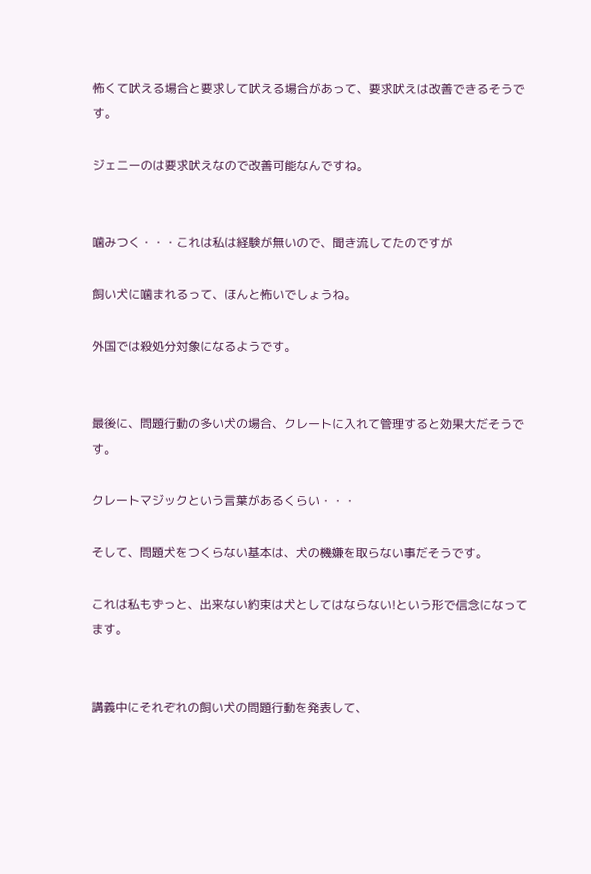怖くて吠える場合と要求して吠える場合があって、要求吠えは改善できるそうです。

ジェニーのは要求吠えなので改善可能なんですね。


噛みつく・・・これは私は経験が無いので、聞き流してたのですが

飼い犬に噛まれるって、ほんと怖いでしょうね。

外国では殺処分対象になるようです。


最後に、問題行動の多い犬の場合、クレートに入れて管理すると効果大だそうです。

クレートマジックという言葉があるくらい・・・

そして、問題犬をつくらない基本は、犬の機嫌を取らない事だそうです。

これは私もずっと、出来ない約束は犬としてはならない!という形で信念になってます。


講義中にそれぞれの飼い犬の問題行動を発表して、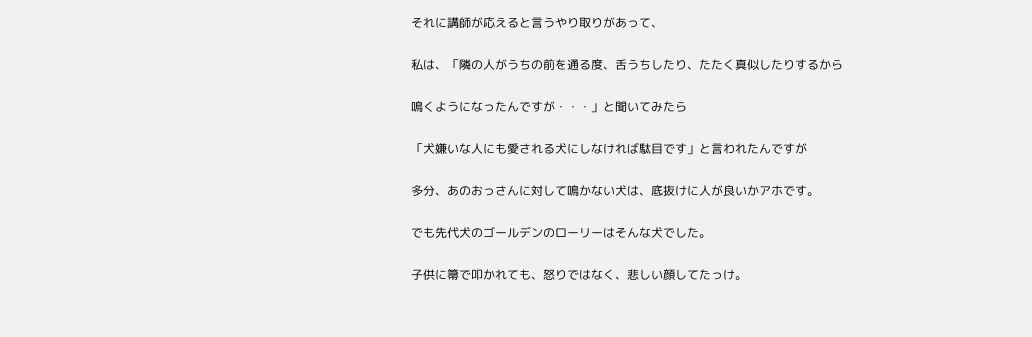それに講師が応えると言うやり取りがあって、

私は、「隣の人がうちの前を通る度、舌うちしたり、たたく真似したりするから

鳴くようになったんですが・・・」と聞いてみたら

「犬嫌いな人にも愛される犬にしなければ駄目です」と言われたんですが

多分、あのおっさんに対して鳴かない犬は、底抜けに人が良いかアホです。

でも先代犬のゴールデンのローリーはそんな犬でした。

子供に箒で叩かれても、怒りではなく、悲しい顔してたっけ。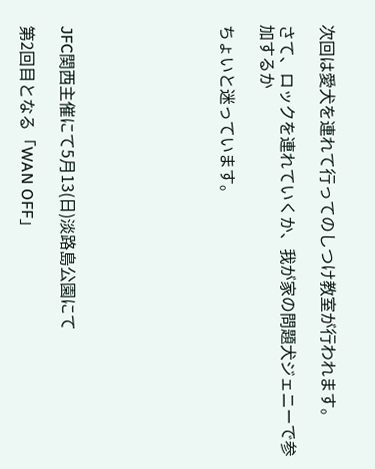次回は愛犬を連れて行ってのしつけ教室が行われます。

さて、ロックを連れていくか、我が家の問題犬ジェニーで参加するか

ちょいと迷っています。







JFC関西主催にて5月13(日)淡路島公園にて

第2回目となる「WAN OFF」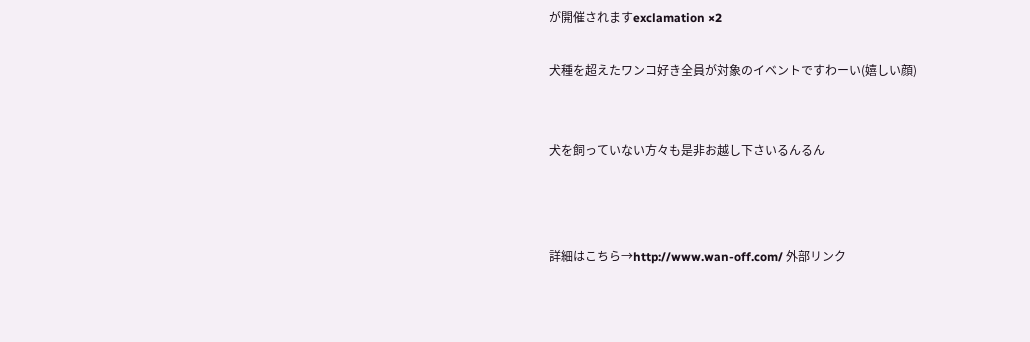が開催されますexclamation ×2

犬種を超えたワンコ好き全員が対象のイベントですわーい(嬉しい顔)


犬を飼っていない方々も是非お越し下さいるんるん



詳細はこちら→http://www.wan-off.com/ 外部リンク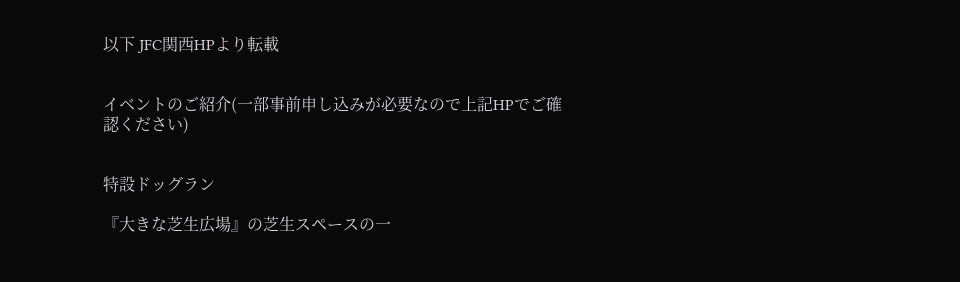以下 JFC関西HPより転載


イベントのご紹介(一部事前申し込みが必要なので上記HPでご確認ください)


特設ドッグラン

『大きな芝生広場』の芝生スペースの一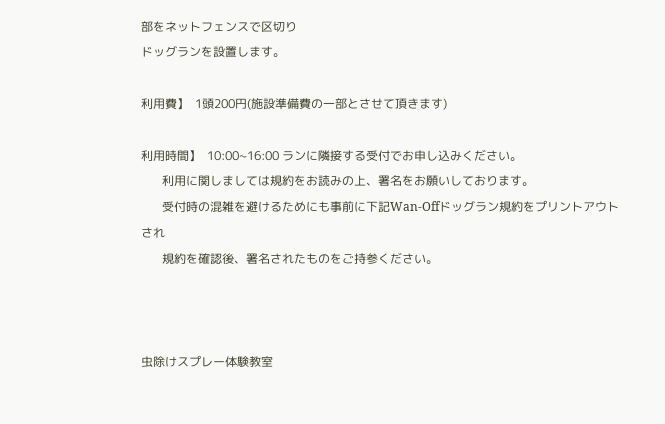部をネットフェンスで区切り
ドッグランを設置します。

利用費】  1頭200円(施設準備費の一部とさせて頂きます)

利用時間】  10:00~16:00 ランに隣接する受付でお申し込みください。
       利用に関しましては規約をお読みの上、署名をお願いしております。
       受付時の混雑を避けるためにも事前に下記Wan-Offドッグラン規約をプリントアウトされ
       規約を確認後、署名されたものをご持参ください。



虫除けスプレー体験教室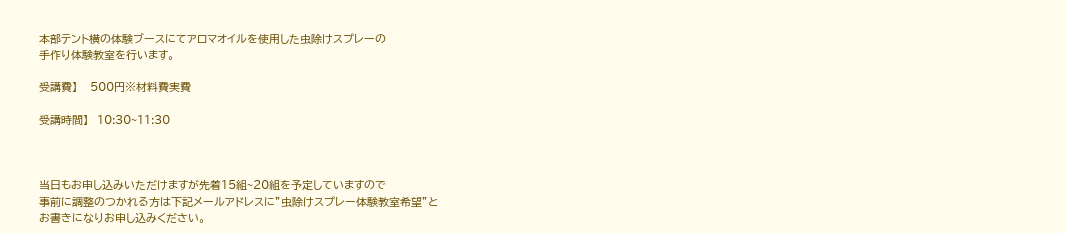本部テント横の体験ブースにてアロマオイルを使用した虫除けスプレーの
手作り体験教室を行います。

受講費】   500円※材料費実費

受講時間】  10:30~11:30



当日もお申し込みいただけますが先着15組~20組を予定していますので
事前に調整のつかれる方は下記メールアドレスに”虫除けスプレー体験教室希望”と
お書きになりお申し込みください。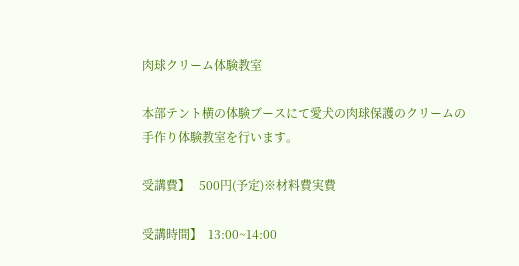肉球クリーム体験教室

本部テント横の体験ブースにて愛犬の肉球保護のクリームの
手作り体験教室を行います。

受講費】   500円(予定)※材料費実費

受講時間】  13:00~14:00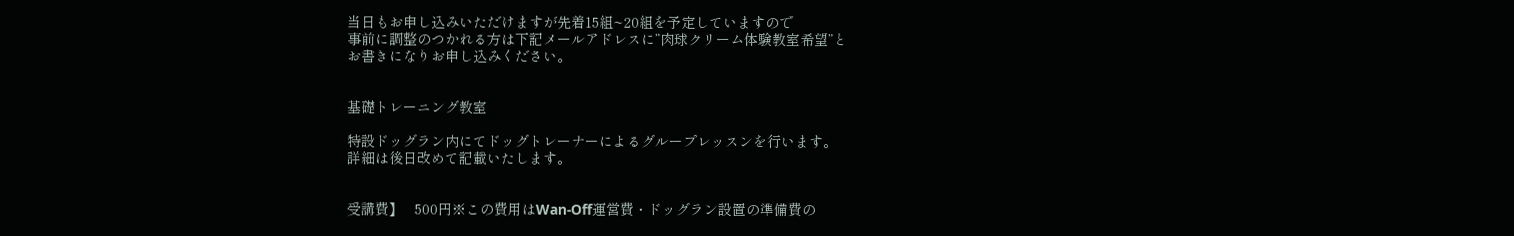当日もお申し込みいただけますが先着15組~20組を予定していますので
事前に調整のつかれる方は下記メールアドレスに”肉球クリーム体験教室希望”と
お書きになりお申し込みください。


基礎トレーニング教室

特設ドッグラン内にてドッグトレーナーによるグループレッスンを行います。
詳細は後日改めて記載いたします。


受講費】   500円※この費用はWan-Off運営費・ドッグラン設置の準備費の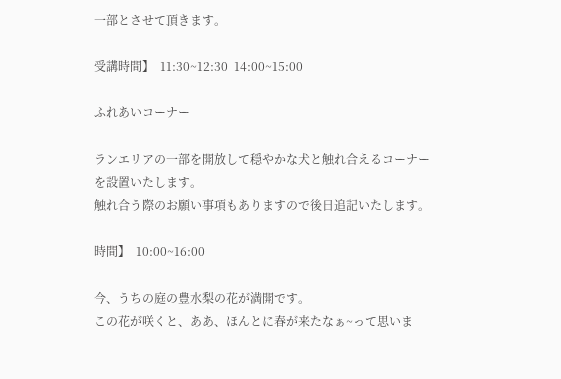一部とさせて頂きます。

受講時間】  11:30~12:30  14:00~15:00

ふれあいコーナー

ランエリアの一部を開放して穏やかな犬と触れ合えるコーナーを設置いたします。
触れ合う際のお願い事項もありますので後日追記いたします。

時間】  10:00~16:00

今、うちの庭の豊水梨の花が満開です。
この花が咲くと、ああ、ほんとに春が来たなぁ~って思いま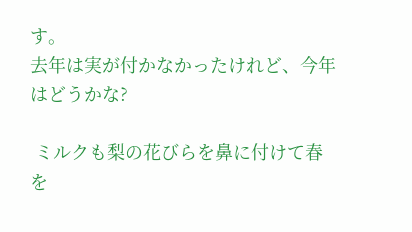す。
去年は実が付かなかったけれど、今年はどうかな?

 ミルクも梨の花びらを鼻に付けて春を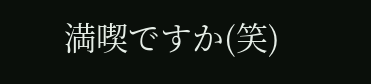満喫ですか(笑)